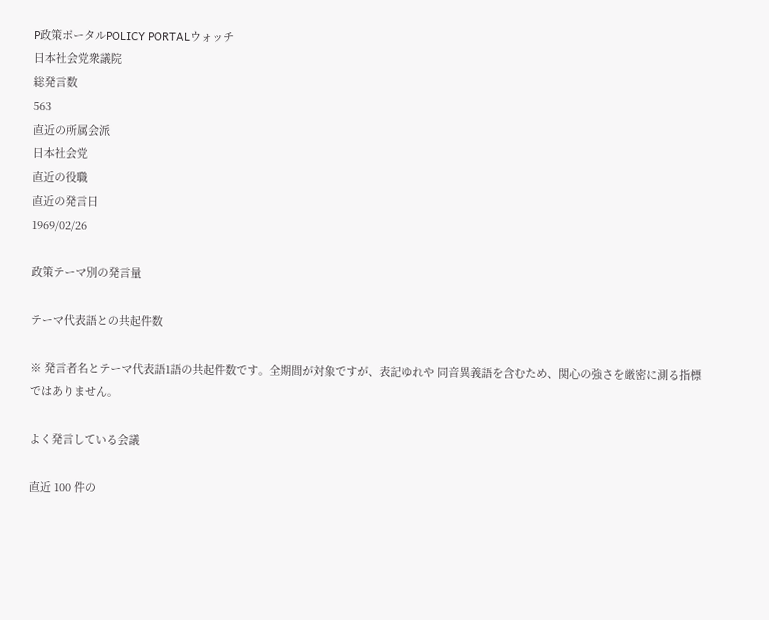P政策ポータルPOLICY PORTALウォッチ
日本社会党衆議院
総発言数
563
直近の所属会派
日本社会党
直近の役職
直近の発言日
1969/02/26

政策テーマ別の発言量

テーマ代表語との共起件数

※ 発言者名とテーマ代表語1語の共起件数です。全期間が対象ですが、表記ゆれや 同音異義語を含むため、関心の強さを厳密に測る指標ではありません。

よく発言している会議

直近 100 件の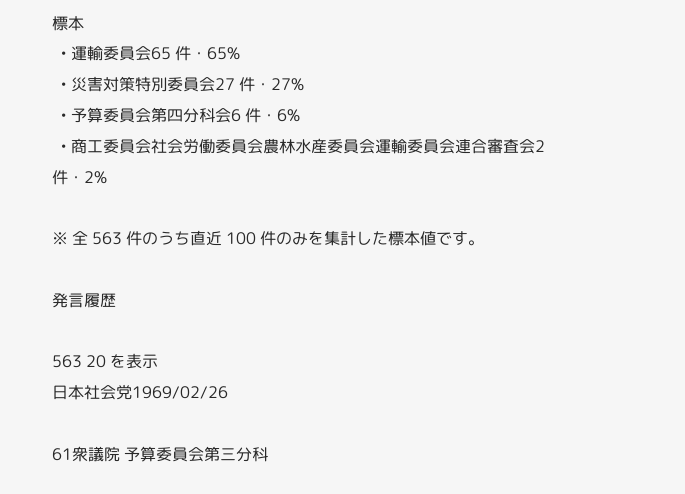標本
  • 運輸委員会65 件・65%
  • 災害対策特別委員会27 件・27%
  • 予算委員会第四分科会6 件・6%
  • 商工委員会社会労働委員会農林水産委員会運輸委員会連合審査会2 件・2%

※ 全 563 件のうち直近 100 件のみを集計した標本値です。

発言履歴

563 20 を表示
日本社会党1969/02/26

61衆議院 予算委員会第三分科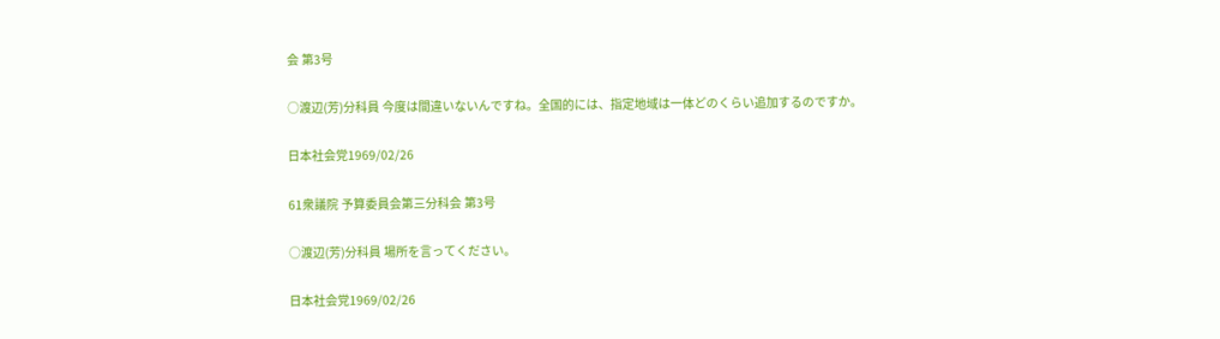会 第3号

○渡辺(芳)分科員 今度は間違いないんですね。全国的には、指定地域は一体どのくらい追加するのですか。

日本社会党1969/02/26

61衆議院 予算委員会第三分科会 第3号

○渡辺(芳)分科員 場所を言ってください。

日本社会党1969/02/26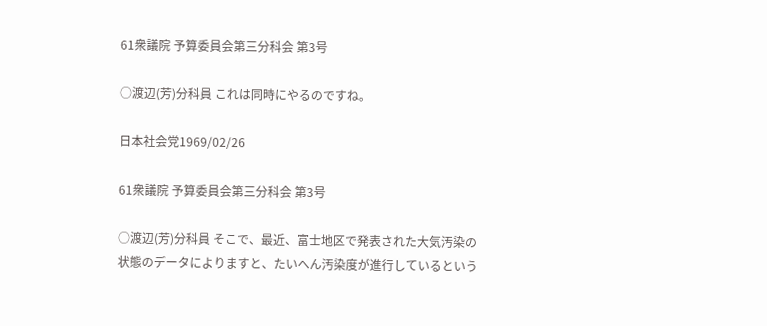61衆議院 予算委員会第三分科会 第3号

○渡辺(芳)分科員 これは同時にやるのですね。

日本社会党1969/02/26

61衆議院 予算委員会第三分科会 第3号

○渡辺(芳)分科員 そこで、最近、富士地区で発表された大気汚染の状態のデータによりますと、たいへん汚染度が進行しているという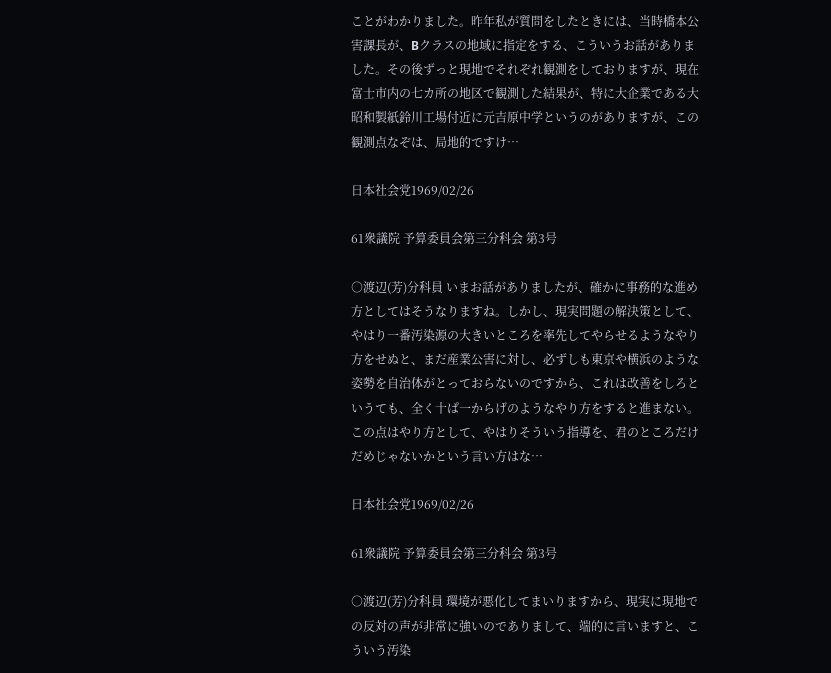ことがわかりました。昨年私が質問をしたときには、当時橋本公害課長が、Bクラスの地域に指定をする、こういうお話がありました。その後ずっと現地でそれぞれ観測をしておりますが、現在富士市内の七カ所の地区で観測した結果が、特に大企業である大昭和製紙鈴川工場付近に元吉原中学というのがありますが、この観測点なぞは、局地的ですけ…

日本社会党1969/02/26

61衆議院 予算委員会第三分科会 第3号

○渡辺(芳)分科員 いまお話がありましたが、確かに事務的な進め方としてはそうなりますね。しかし、現実問題の解決策として、やはり一番汚染源の大きいところを率先してやらせるようなやり方をせぬと、まだ産業公害に対し、必ずしも東京や横浜のような姿勢を自治体がとっておらないのですから、これは改善をしろというても、全く十ぱ一からげのようなやり方をすると進まない。この点はやり方として、やはりそういう指導を、君のところだけだめじゃないかという言い方はな…

日本社会党1969/02/26

61衆議院 予算委員会第三分科会 第3号

○渡辺(芳)分科員 環境が悪化してまいりますから、現実に現地での反対の声が非常に強いのでありまして、端的に言いますと、こういう汚染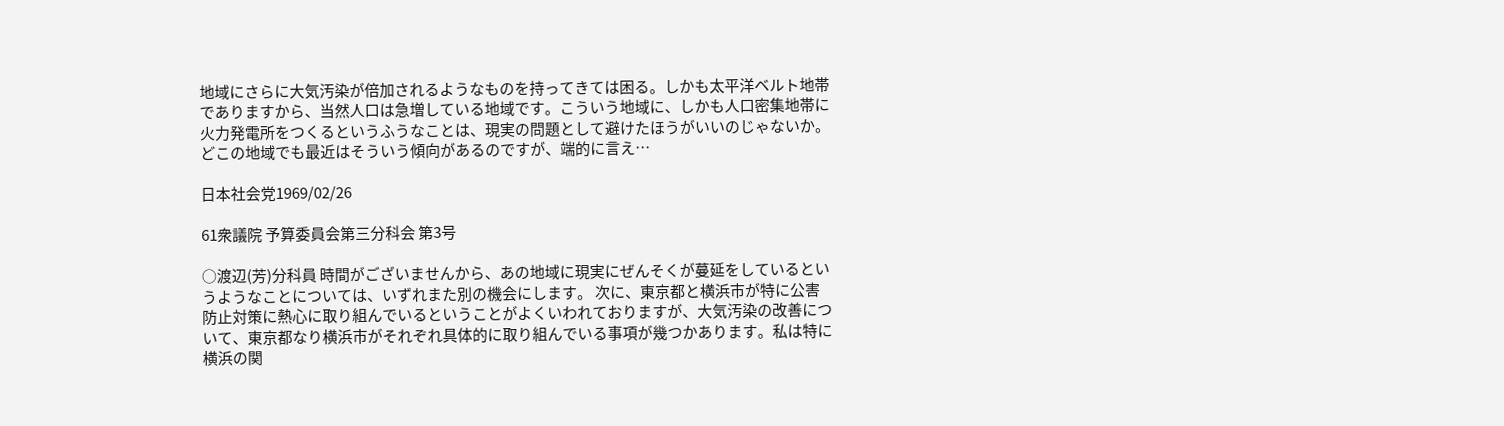地域にさらに大気汚染が倍加されるようなものを持ってきては困る。しかも太平洋ベルト地帯でありますから、当然人口は急増している地域です。こういう地域に、しかも人口密集地帯に火力発電所をつくるというふうなことは、現実の問題として避けたほうがいいのじゃないか。どこの地域でも最近はそういう傾向があるのですが、端的に言え…

日本社会党1969/02/26

61衆議院 予算委員会第三分科会 第3号

○渡辺(芳)分科員 時間がございませんから、あの地域に現実にぜんそくが蔓延をしているというようなことについては、いずれまた別の機会にします。 次に、東京都と横浜市が特に公害防止対策に熱心に取り組んでいるということがよくいわれておりますが、大気汚染の改善について、東京都なり横浜市がそれぞれ具体的に取り組んでいる事項が幾つかあります。私は特に横浜の関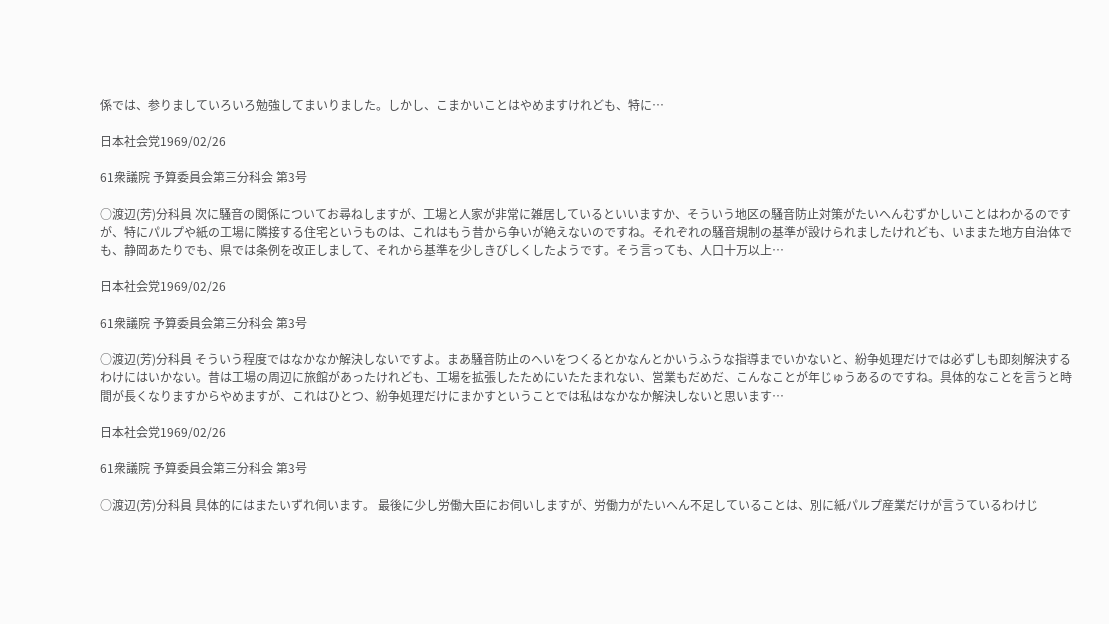係では、参りましていろいろ勉強してまいりました。しかし、こまかいことはやめますけれども、特に…

日本社会党1969/02/26

61衆議院 予算委員会第三分科会 第3号

○渡辺(芳)分科員 次に騒音の関係についてお尋ねしますが、工場と人家が非常に雑居しているといいますか、そういう地区の騒音防止対策がたいへんむずかしいことはわかるのですが、特にパルプや紙の工場に隣接する住宅というものは、これはもう昔から争いが絶えないのですね。それぞれの騒音規制の基準が設けられましたけれども、いままた地方自治体でも、静岡あたりでも、県では条例を改正しまして、それから基準を少しきびしくしたようです。そう言っても、人口十万以上…

日本社会党1969/02/26

61衆議院 予算委員会第三分科会 第3号

○渡辺(芳)分科員 そういう程度ではなかなか解決しないですよ。まあ騒音防止のへいをつくるとかなんとかいうふうな指導までいかないと、紛争処理だけでは必ずしも即刻解決するわけにはいかない。昔は工場の周辺に旅館があったけれども、工場を拡張したためにいたたまれない、営業もだめだ、こんなことが年じゅうあるのですね。具体的なことを言うと時間が長くなりますからやめますが、これはひとつ、紛争処理だけにまかすということでは私はなかなか解決しないと思います…

日本社会党1969/02/26

61衆議院 予算委員会第三分科会 第3号

○渡辺(芳)分科員 具体的にはまたいずれ伺います。 最後に少し労働大臣にお伺いしますが、労働力がたいへん不足していることは、別に紙パルプ産業だけが言うているわけじ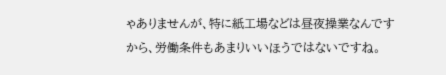ゃありませんが、特に紙工場などは昼夜操業なんですから、労働条件もあまりいいほうではないですね。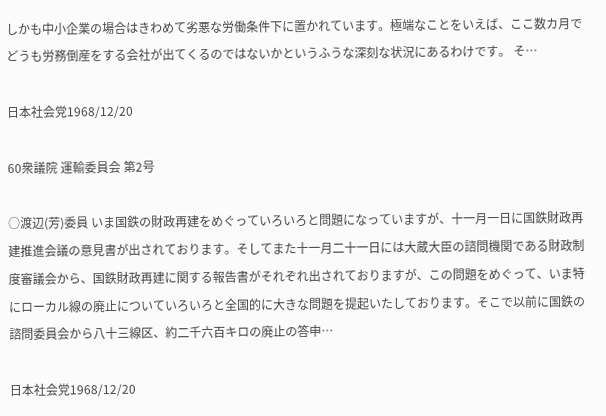しかも中小企業の場合はきわめて劣悪な労働条件下に置かれています。極端なことをいえば、ここ数カ月でどうも労務倒産をする会社が出てくるのではないかというふうな深刻な状況にあるわけです。 そ…

日本社会党1968/12/20

60衆議院 運輸委員会 第2号

○渡辺(芳)委員 いま国鉄の財政再建をめぐっていろいろと問題になっていますが、十一月一日に国鉄財政再建推進会議の意見書が出されております。そしてまた十一月二十一日には大蔵大臣の諮問機関である財政制度審議会から、国鉄財政再建に関する報告書がそれぞれ出されておりますが、この問題をめぐって、いま特にローカル線の廃止についていろいろと全国的に大きな問題を提起いたしております。そこで以前に国鉄の諮問委員会から八十三線区、約二千六百キロの廃止の答申…

日本社会党1968/12/20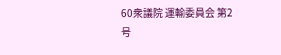60衆議院 運輸委員会 第2号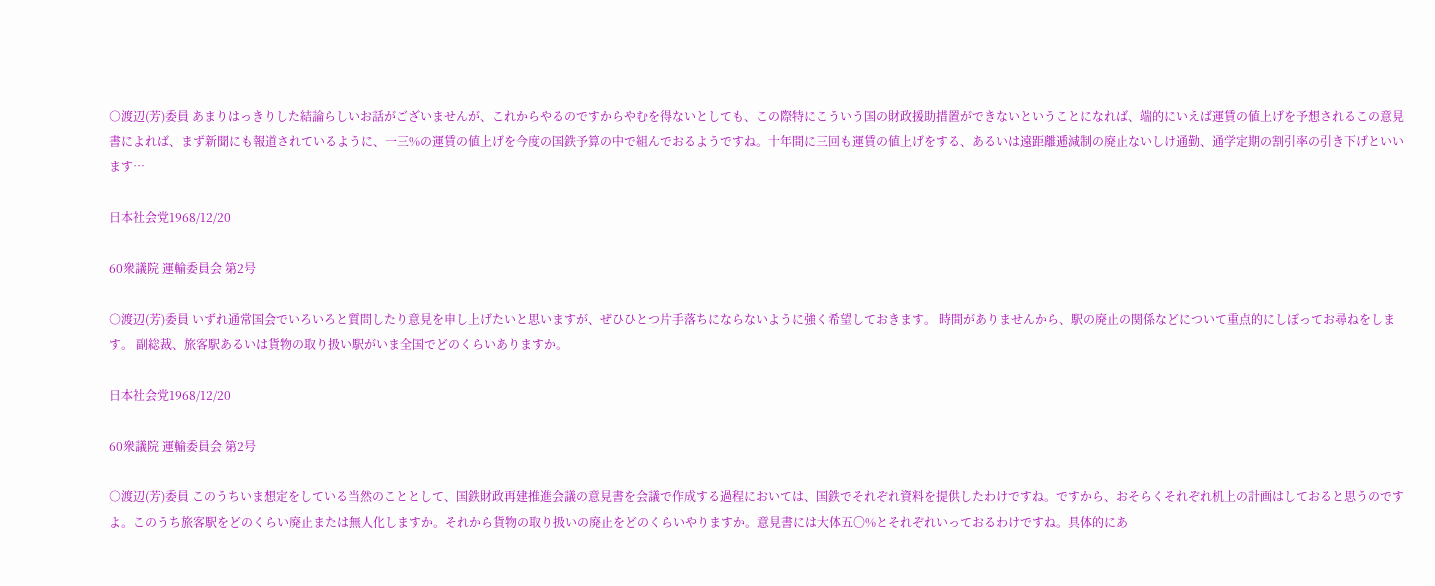○渡辺(芳)委員 あまりはっきりした結論らしいお話がございませんが、これからやるのですからやむを得ないとしても、この際特にこういう国の財政援助措置ができないということになれば、端的にいえば運賃の値上げを予想されるこの意見書によれば、まず新聞にも報道されているように、一三%の運賃の値上げを今度の国鉄予算の中で組んでおるようですね。十年間に三回も運賃の値上げをする、あるいは遠距離逓減制の廃止ないしけ通勤、通学定期の割引率の引き下げといいます…

日本社会党1968/12/20

60衆議院 運輸委員会 第2号

○渡辺(芳)委員 いずれ通常国会でいろいろと質問したり意見を申し上げたいと思いますが、ぜひひとつ片手落ちにならないように強く希望しておきます。 時間がありませんから、駅の廃止の関係などについて重点的にしぼってお尋ねをします。 副総裁、旅客駅あるいは貨物の取り扱い駅がいま全国でどのくらいありますか。

日本社会党1968/12/20

60衆議院 運輸委員会 第2号

○渡辺(芳)委員 このうちいま想定をしている当然のこととして、国鉄財政再建推進会議の意見書を会議で作成する過程においては、国鉄でそれぞれ資料を提供したわけですね。ですから、おそらくそれぞれ机上の計画はしておると思うのですよ。このうち旅客駅をどのくらい廃止または無人化しますか。それから貨物の取り扱いの廃止をどのくらいやりますか。意見書には大体五〇%とそれぞれいっておるわけですね。具体的にあ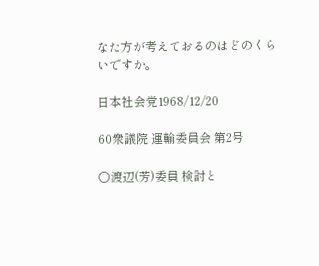なた方が考えておるのはどのくらいですか。

日本社会党1968/12/20

60衆議院 運輸委員会 第2号

○渡辺(芳)委員 検討と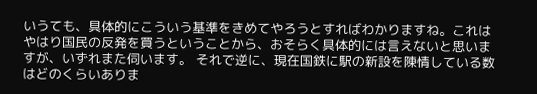いうても、具体的にこういう基準をきめてやろうとすればわかりますね。これはやはり国民の反発を買うということから、おそらく具体的には言えないと思いますが、いずれまた伺います。 それで逆に、現在国鉄に駅の新設を陳情している数はどのくらいありま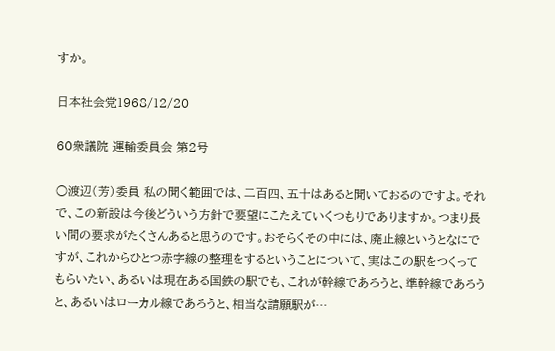すか。

日本社会党1968/12/20

60衆議院 運輸委員会 第2号

○渡辺(芳)委員 私の聞く範囲では、二百四、五十はあると聞いておるのですよ。それで、この新設は今後どういう方針で要望にこたえていくつもりでありますか。つまり長い間の要求がたくさんあると思うのです。おそらくその中には、廃止線というとなにですが、これからひとつ赤字線の整理をするということについて、実はこの駅をつくってもらいたい、あるいは現在ある国鉄の駅でも、これが幹線であろうと、準幹線であろうと、あるいはローカル線であろうと、相当な請願駅が…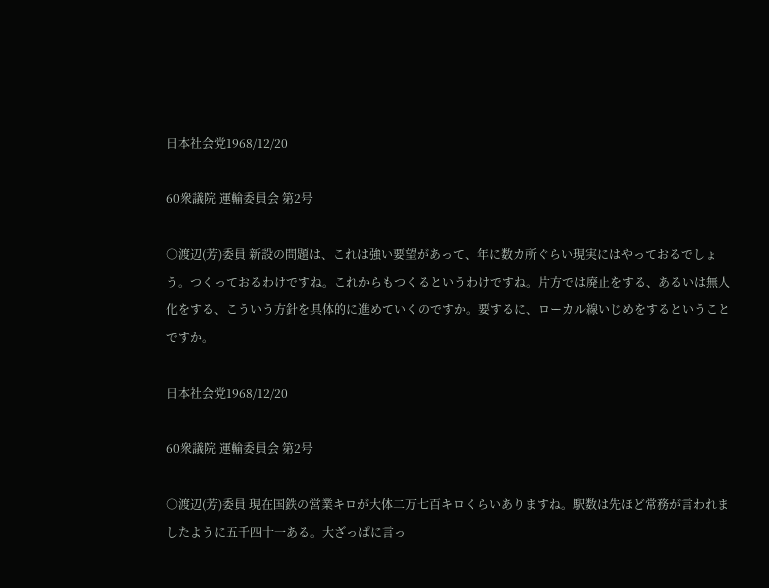日本社会党1968/12/20

60衆議院 運輸委員会 第2号

○渡辺(芳)委員 新設の問題は、これは強い要望があって、年に数カ所ぐらい現実にはやっておるでしょう。つくっておるわけですね。これからもつくるというわけですね。片方では廃止をする、あるいは無人化をする、こういう方針を具体的に進めていくのですか。要するに、ローカル線いじめをするということですか。

日本社会党1968/12/20

60衆議院 運輸委員会 第2号

○渡辺(芳)委員 現在国鉄の営業キロが大体二万七百キロくらいありますね。駅数は先ほど常務が言われましたように五千四十一ある。大ざっぱに言っ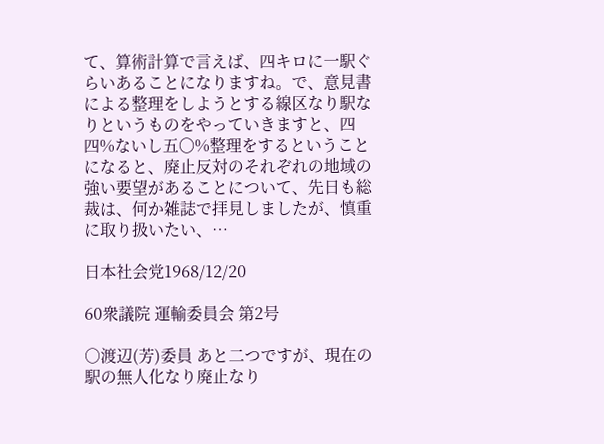て、算術計算で言えば、四キロに一駅ぐらいあることになりますね。で、意見書による整理をしようとする線区なり駅なりというものをやっていきますと、四四%ないし五〇%整理をするということになると、廃止反対のそれぞれの地域の強い要望があることについて、先日も総裁は、何か雑誌で拝見しましたが、慎重に取り扱いたい、…

日本社会党1968/12/20

60衆議院 運輸委員会 第2号

○渡辺(芳)委員 あと二つですが、現在の駅の無人化なり廃止なり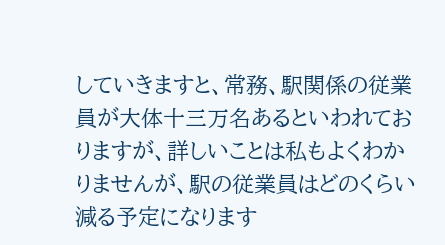していきますと、常務、駅関係の従業員が大体十三万名あるといわれておりますが、詳しいことは私もよくわかりませんが、駅の従業員はどのくらい減る予定になります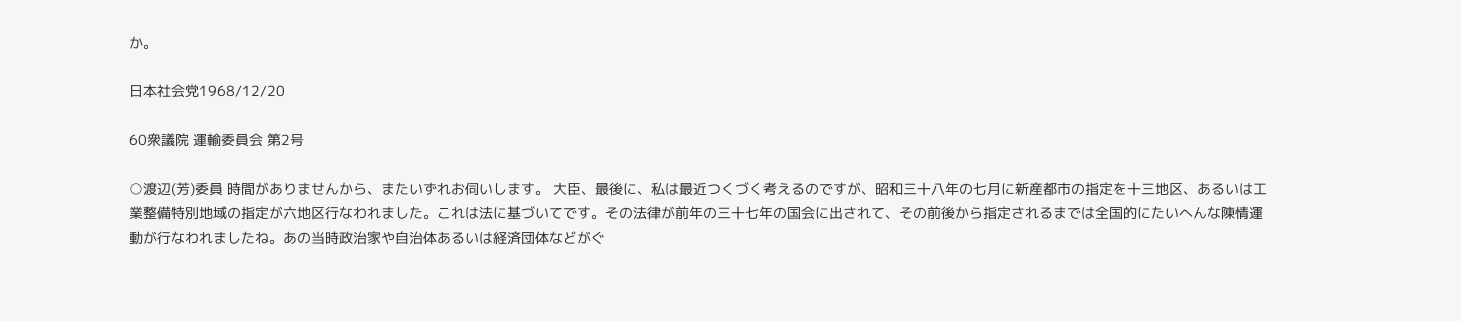か。

日本社会党1968/12/20

60衆議院 運輸委員会 第2号

○渡辺(芳)委員 時間がありませんから、またいずれお伺いします。 大臣、最後に、私は最近つくづく考えるのですが、昭和三十八年の七月に新産都市の指定を十三地区、あるいは工業整備特別地域の指定が六地区行なわれました。これは法に基づいてです。その法律が前年の三十七年の国会に出されて、その前後から指定されるまでは全国的にたいへんな陳情運動が行なわれましたね。あの当時政治家や自治体あるいは経済団体などがぐ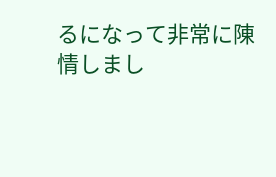るになって非常に陳情しまし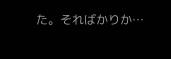た。そればかりか…